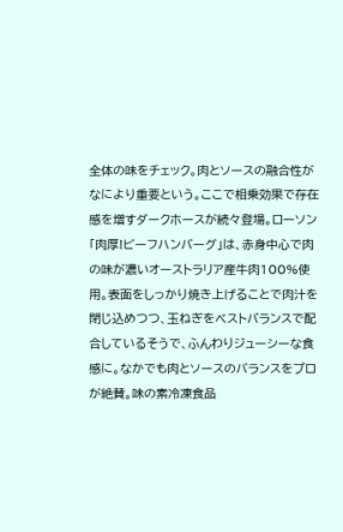全体の味をチェック。肉とソースの融合性がなにより重要という。ここで相乗効果で存在感を増すダークホースが続々登場。ローソン「肉厚!ビーフハンバーグ」は、赤身中心で肉の味が濃いオーストラリア産牛肉100%使用。表面をしっかり焼き上げることで肉汁を閉じ込めつつ、玉ねぎをベストバランスで配合しているそうで、ふんわりジューシーな食感に。なかでも肉とソースのバランスをプロが絶賛。味の素冷凍食品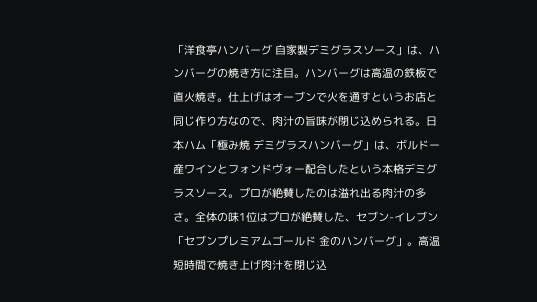「洋食亭ハンバーグ 自家製デミグラスソース」は、ハンバーグの焼き方に注目。ハンバーグは高温の鉄板で直火焼き。仕上げはオーブンで火を通すというお店と同じ作り方なので、肉汁の旨味が閉じ込められる。日本ハム「極み焼 デミグラスハンバーグ」は、ボルドー産ワインとフォンドヴォー配合したという本格デミグラスソース。プロが絶賛したのは溢れ出る肉汁の多さ。全体の味1位はプロが絶賛した、セブン-イレブン「セブンプレミアムゴールド 金のハンバーグ」。高温短時間で焼き上げ肉汁を閉じ込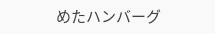めたハンバーグ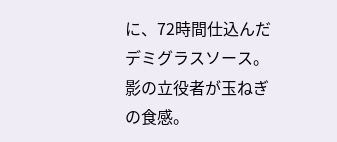に、72時間仕込んだデミグラスソース。影の立役者が玉ねぎの食感。